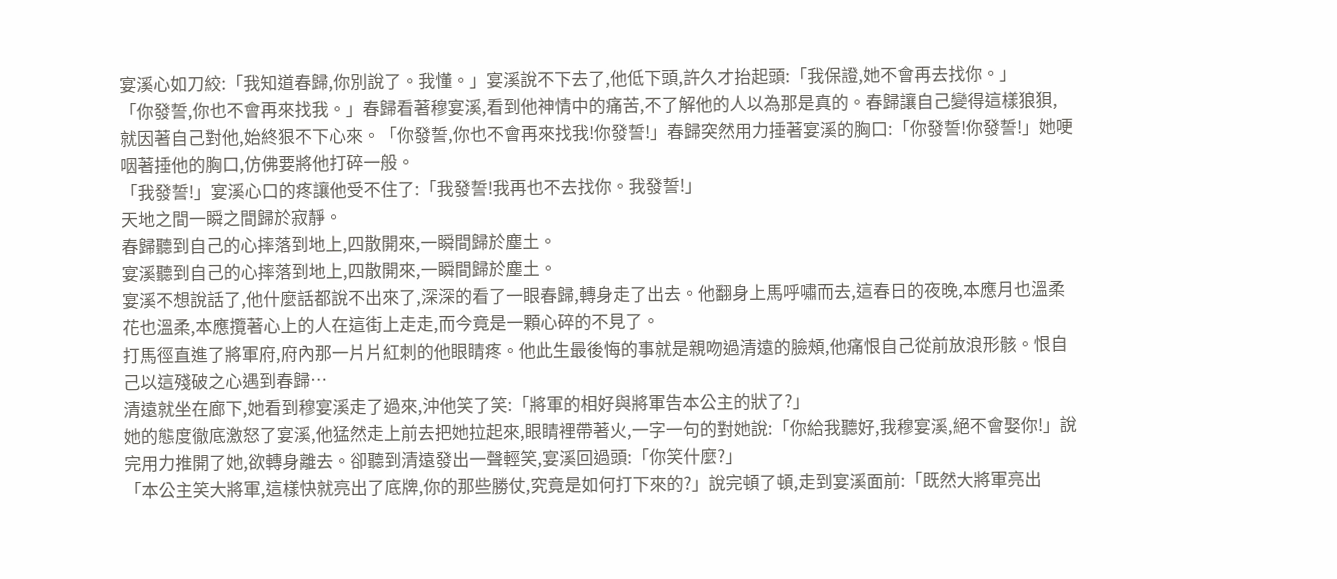宴溪心如刀絞:「我知道春歸,你別說了。我懂。」宴溪說不下去了,他低下頭,許久才抬起頭:「我保證,她不會再去找你。」
「你發誓,你也不會再來找我。」春歸看著穆宴溪,看到他神情中的痛苦,不了解他的人以為那是真的。春歸讓自己變得這樣狼狽,就因著自己對他,始終狠不下心來。「你發誓,你也不會再來找我!你發誓!」春歸突然用力捶著宴溪的胸口:「你發誓!你發誓!」她哽咽著捶他的胸口,仿佛要將他打碎一般。
「我發誓!」宴溪心口的疼讓他受不住了:「我發誓!我再也不去找你。我發誓!」
天地之間一瞬之間歸於寂靜。
春歸聽到自己的心摔落到地上,四散開來,一瞬間歸於塵土。
宴溪聽到自己的心摔落到地上,四散開來,一瞬間歸於塵土。
宴溪不想說話了,他什麼話都說不出來了,深深的看了一眼春歸,轉身走了出去。他翻身上馬呼嘯而去,這春日的夜晚,本應月也溫柔花也溫柔,本應攬著心上的人在這街上走走,而今竟是一顆心碎的不見了。
打馬徑直進了將軍府,府內那一片片紅刺的他眼睛疼。他此生最後悔的事就是親吻過清遠的臉頰,他痛恨自己從前放浪形骸。恨自己以這殘破之心遇到春歸…
清遠就坐在廊下,她看到穆宴溪走了過來,沖他笑了笑:「將軍的相好與將軍告本公主的狀了?」
她的態度徹底激怒了宴溪,他猛然走上前去把她拉起來,眼睛裡帶著火,一字一句的對她說:「你給我聽好,我穆宴溪,絕不會娶你!」說完用力推開了她,欲轉身離去。卻聽到清遠發出一聲輕笑,宴溪回過頭:「你笑什麼?」
「本公主笑大將軍,這樣快就亮出了底牌,你的那些勝仗,究竟是如何打下來的?」說完頓了頓,走到宴溪面前:「既然大將軍亮出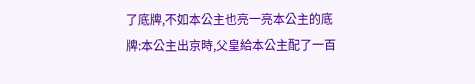了底牌,不如本公主也亮一亮本公主的底牌:本公主出京時,父皇給本公主配了一百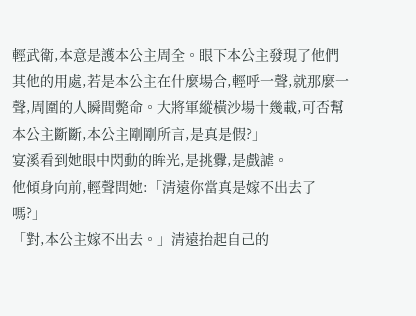輕武衛,本意是護本公主周全。眼下本公主發現了他們其他的用處,若是本公主在什麼場合,輕呼一聲,就那麼一聲,周圍的人瞬間斃命。大將軍縱橫沙場十幾載,可否幫本公主斷斷,本公主剛剛所言,是真是假?」
宴溪看到她眼中閃動的眸光,是挑釁,是戲謔。
他傾身向前,輕聲問她:「清遠你當真是嫁不出去了嗎?」
「對,本公主嫁不出去。」清遠抬起自己的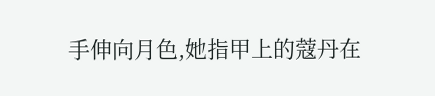手伸向月色,她指甲上的蔻丹在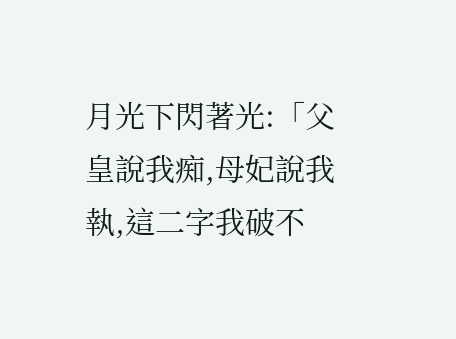月光下閃著光:「父皇說我痴,母妃說我執,這二字我破不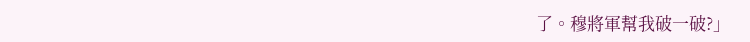了。穆將軍幫我破一破?」